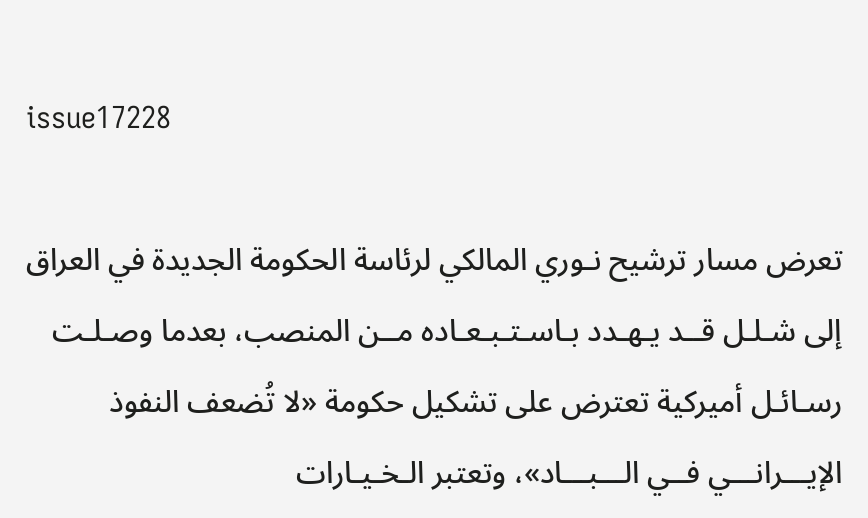issue17228

تعرض مسار ترشيح نـوري المالكي لرئاسة الحكومة الجديدة في العراق إلى شـلـل قــد يـهـدد بـاسـتـبـعـاده مــن المنصب، بعدما وصـلـت رسـائـل أميركية تعترض على تشكيل حكومة «لا تُضعف النفوذ الإيـــرانـــي فــي الـــبـــاد»، وتعتبر الـخـيـارات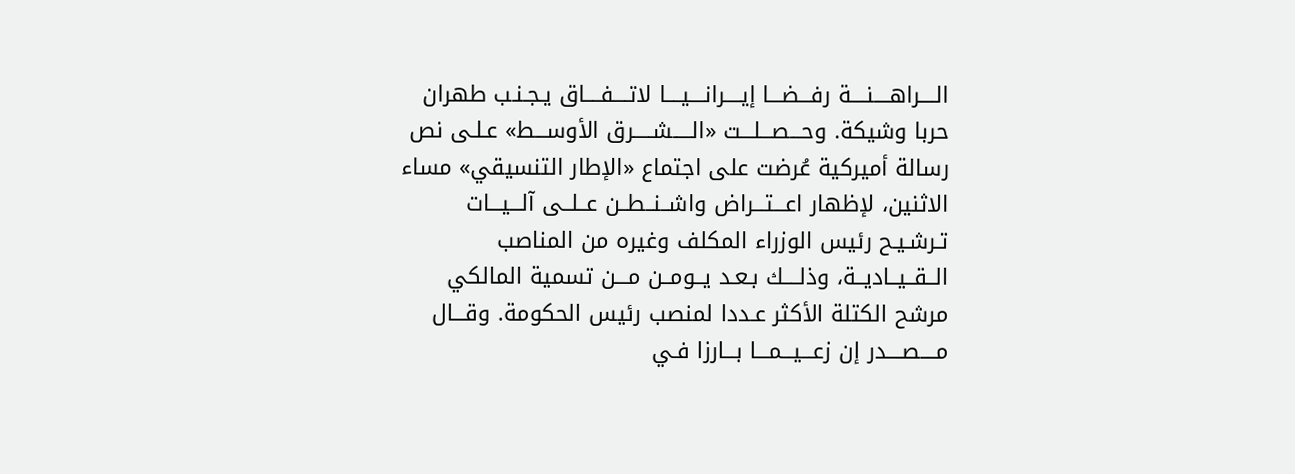الــــراهــــنــــة رفـــضـــا إيــــرانــــيــــا لاتــــفــــاق يـجـنـب طهران حربا وشيكة. وحـــصـــلـــت «الـــــشـــــرق الأوســـط» عـلـى نص رسالة أميركية عُرضت على اجتماع «الإطار التنسيقي» مساء الاثنين، لإظهار اعـــتـــراض واشــنــطــن عــلــى آلـــيـــات تـرشـيـح رئيس الوزراء المكلف وغيره من المناصب الــقــيــاديــة، وذلــــك بـعـد يــومــن مـــن تسمية المالكي مرشح الكتلة الأكثر عـددا لمنصب رئيس الحكومة. وقـــال مــــصــــدر إن زعـــيـــمـــا بـــارزا فـي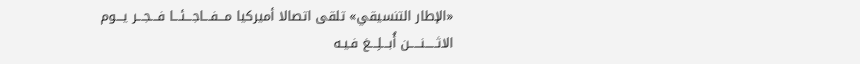«الإطار التنسيقي» تلقى اتصالا أميركيا مـــفـــاجـــئـــا فـــجـــر يـــوم الاثـــــنـــــن أُبـــلِـــغ فـيـه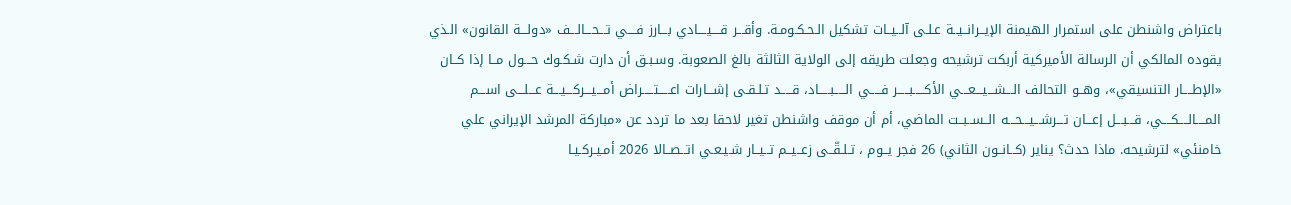باعتراض واشنطن على استمرار الهيمنة الإيــرانــيــة عـلـى آلــيــات تشكيل الـحـكـومـة. وأقـــر قــــيــــادي بـــارز فــــي تـــحـــالـــف «دولـــة القانون» الـذي يقوده المالكي أن الرسالة الأميركية أربكت ترشيحه وجعلت طريقه إلى الولاية الثالثة بالغ الصعوبة. وسـبـق أن دارت شـكـوك حـــول مــا إذا كــان «الإطــــار التنسيقي»، وهــو التحالف الـــشـــيـــعـــي الأكـــــبـــــر فـــــي الـــــبـــــاد، قـــــد تـلـقـى إشـــارات اعـــــتـــــراض أمـــيـــركـــيـــة عـــلـــى اســـم المــــالــــكــــي، قـــبـــل إعـــان تـــرشـــيـــحـــه الــســبــت الماضي، أم أن موقف واشنطن تغير لاحقا بعد ما تردد عن «مباركة المرشد الإيراني علي خامنئي» لترشيحه. ماذا حدث؟ يناير (كــانــون الثاني) 26 فجر يــوم ، تـلـقّــى زعــيــم تــيــار شـيـعـي اتــصــالا 2026 أمـيـركـيـا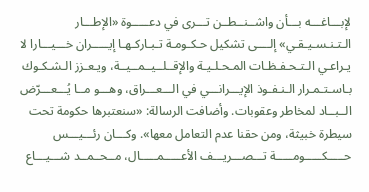لإبـــاغـــه بـــأن واشــنــطــن تـــرى في دعـــــوة «الإطـــار الـتـنـسـيـقـي» إلــــى تشكيل حـكـومـة تـبـاركـهـا إيـــــران خـــيـــارا لا يـراعـي الـتـحـفـظـات المـحـلـيـة والإقــلــيــمــيــة، ويـعـزز الـشـكـوك بـاسـتـمـرار الـنـفـوذ الإيـــرانـــي في الـــعـــراق، وهـــو مــا يُـــعـــرّض الــبــاد لمخاطر وعقوبات. وأضافت الرسالة: «سنعتبرها حكومة تحت سيطرة خبيثة، ومن حقنا عدم التعامل معها». وكـــان رئـــيـــس حـــــكـــــومـــــة تـــصـــريـــف الأعـــــمـــــال، مــحــمــد شـــيـــاع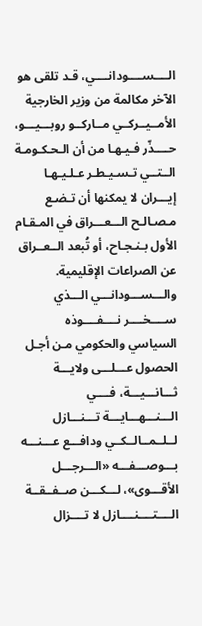الــــســــودانــــي، قـد تلقى هو الآخر مكالمة من وزير الخارجية الأمــيــركــي مــاركــو روبـــيـــو، حــــذّر فـيـهـا من أن الـحـكـومـة الــتــي تـسـيـطـر عـلـيـهـا إيـــران لا يمكنها أن تـضـع مـصـالـح الـــعـــراق في المـقـام الأول بـنـجـاح، أو تُبعد الــعــراق عن الصراعات الإقليمية. والـــســـودانـــي الـــذي ســــخــــر نــــفــــوذه السياسي والحكومي مـن أجـل الحصول عـــلـــى ولايـــة ثـــانـــيـــة، فــــي الـــنـــهـــايـــة تـــنـــازل لــلــمــالــكــي ودافـــع عـــنـــه بـــوصـــفـــه «الـــرجـــل الأقـــوى»، لـــكـــن صــفــقــة الــــتــــنــــازل لا تــــزال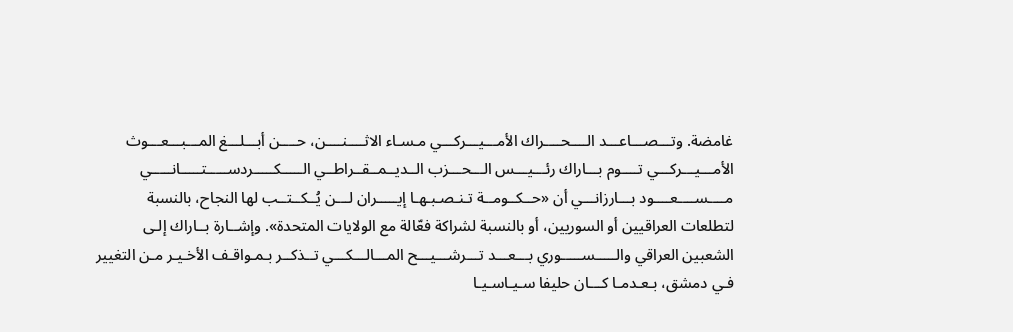غامضة. وتـــصـــاعـــد الــــحــــراك الأمـــيـــركـــي مـسـاء الاثــــنــــن، حــــن أبـــلـــغ المـــبـــعـــوث الأمـــيـــركـــي تــــوم بـــاراك رئـــيـــس الـــحـــزب الــديــمــقــراطــي الـــــكـــــردســـــتـــــانـــــي مــــســــعــــود بـــارزانـــي أن «حــكــومــة تـنـصـبـهـا إيـــــران لـــن يُــكــتــب لها النجاح، بالنسبة لتطلعات العراقيين أو السوريين، أو بالنسبة لشراكة فعّالة مع الولايات المتحدة». وإشــارة بــاراك إلـى الشعبين العراقي والـــــســـــوري بـــعـــد تـــرشـــيـــح المـــالـــكـــي تــذكــر بـمـواقـف الأخـيـر مـن التغيير فـي دمشق، بـعـدمـا كـــان حليفا سـيـاسـيـا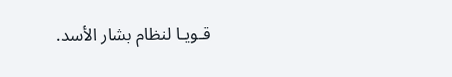قـويـا لنظام بشار الأسد.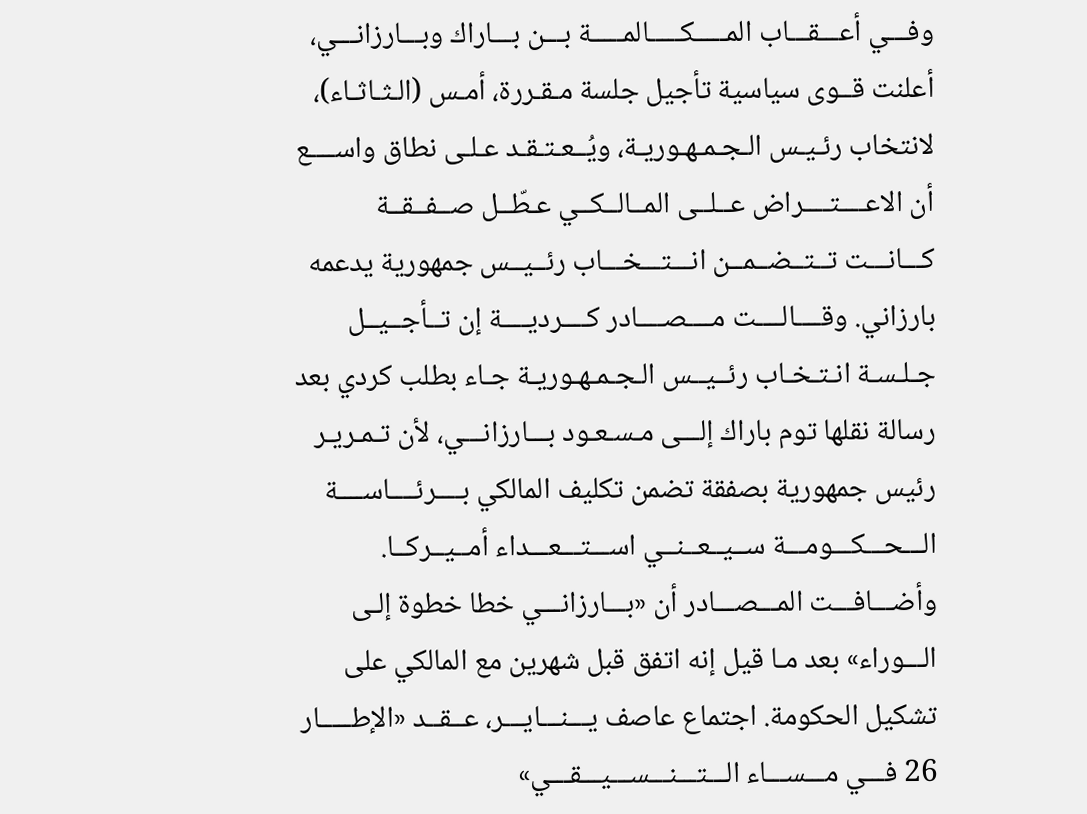وفـــي أعـــقـــاب المـــــكـــــالمـــــة بـــن بـــاراك وبـــارزانـــي، أعلنت قــوى سياسية تأجيل جلسة مـقـررة، أمـس (الـثـاثـاء)، لانتخاب رئـيـس الـجـمـهـوريـة، ويُــعـتـقـد عـلـى نطاق واســــع أن الاعــــتــــراض عــلــى المــالــكــي عـطّــل صــفــقــة كـــانـــت تــتــضــمــن انـــتـــخـــاب رئــيــس جمهورية يدعمه بارزاني. وقــــالــــت مــــصــــادر كــــرديــــة إن تــأجــيــل جـلـسـة انـتـخـاب رئــيــس الـجـمـهـوريـة جـاء بطلب كردي بعد رسالة نقلها توم باراك إلـــى مـسـعـود بـــارزانـــي، لأن تـمـريـر رئيس جمهورية بصفقة تضمن تكليف المالكي بــــرئــــاســــة الـــحـــكـــومـــة ســيــعــنــي اســـتـــعـــداء أمــيــركــا. وأضـــافـــت المـــصـــادر أن «بـــارزانـــي خطا خطوة إلـى الـــوراء» بعد مـا قيل إنه اتفق قبل شهرين مع المالكي على تشكيل الحكومة. اجتماع عاصف يـــنـــايـــر، عــقــد «الإطـــــار 26 فـــي مـــســـاء الـــتـــنـــســـيـــقـــي»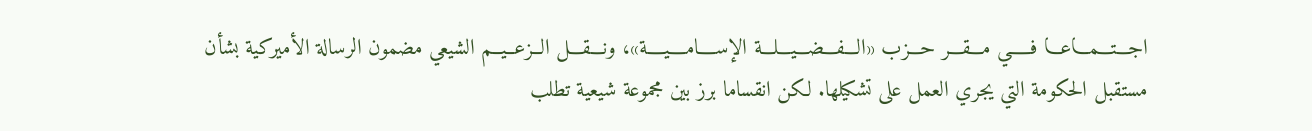اجـــتـــمـــاعـــا فـــــي مـــقـــر حـــزب «الـــفـــضـــيـــلـــة الإســــامــــيــــة»، ونـــقـــل الــزعــيــم الشيعي مضمون الرسالة الأميركية بشأن مستقبل الحكومة التي يجري العمل على تشكيلها. لكن انقساما برز بين مجموعة شيعية تطلب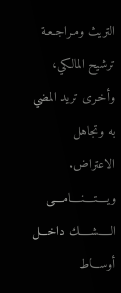التريث ومـراجـعـة ترشيح المالكي، وأخـرى تريد المضي به وتجاهل الاعتراض. ويــــتــــنــــامــــى الـــــشـــــك داخـــل أوســـاط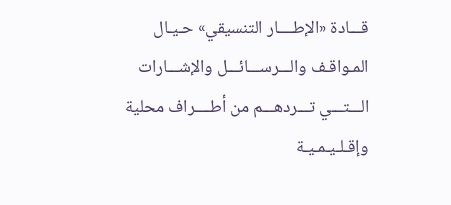قـــادة «الإطــــار التنسيقي» حـيـال المـواقـف والـــرســـائـــل والإشـــارات الـــتـــي تـــردهـــم من أطــــراف محلية وإقـلـيـمـيـة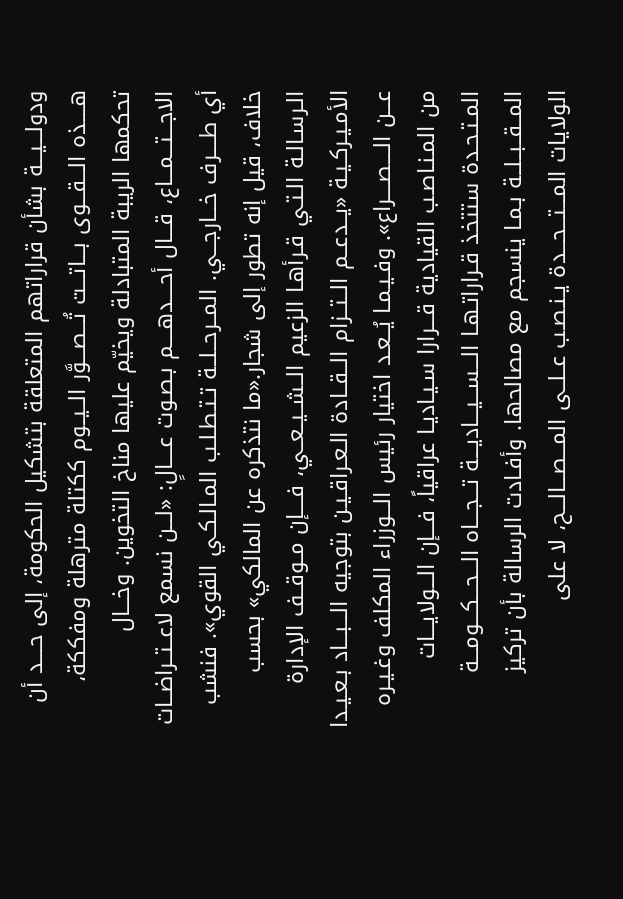ودولـــيـــة بشأن قراراتهم المتعلقة بتشكيل الحكومة، إلى حــــد أن هــــذه الـــقـــوى بـــاتـــت تُـــصـــوَّر الــيــوم ككتلة مترهلة ومفككة، تحكمها الريبة المتبادلة ويخيّم عليها مناخ التخوين. وخـــال الاجـــتـــمـــاع، قـــال أحــــدهــــم بـصـوت عــــالٍ: «لـــن نسمع لاعــتــراضــات أي طــــرف خـــارجـــي. المــرحــلــة تـتـطـلـب المـالـكـي القوي». فنشب خلاف، قيل إنه تطور إلى شجار.«ما نتذكره عن المالكي» بحسب الـرسـالـة الـتـي قـرأهـا الزعيم الــشــيــعــي، فــــإن مــوقــف الإدارة الأمـيـركـيـة «يــدعــم الــتــزام الــقــادة الـعـراقـيـن بتوجيه الـــبـــاد بـعـيـدا عـــن الــــصــــراع». وفـيـمـا يُــعـد اختيار رئيس الـــوزراء المكلف وغـيـره من المـنـاصـب القيادية قـــرارا سـيـاديـا عراقياً، فـــإن الـــولايـــات المـتـحـدة ستتخذ قـراراتـهـا الـــســـيـــاديـــة تـــجـــاه الـــحـــكـــومـــة المــقــبــلــة بـمـا ينسجم مع مصالحها. وأفـادت الرسالة بأن تركيز الولايات المـــتـــحـــدة يـنـصـب عــلــى المـــصـــالـــح، لا على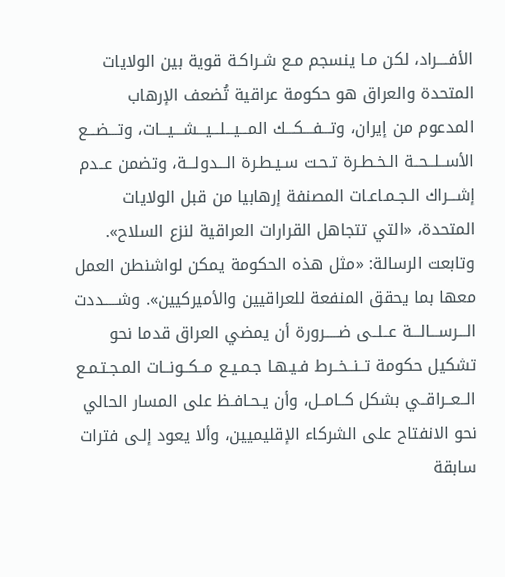الأفــــراد، لكن مـا ينسجم مـع شـراكـة قوية بين الولايات المتحدة والعراق هو حكومة عراقية تُضعف الإرهاب المدعوم من إيران، وتـــفـــكـــك المـــيـــلـــيـــشـــيـــات، وتـــضـــع الأســلــحــة الـخـطـرة تـحـت سـيـطـرة الـــدولـــة، وتضمن عــدم إشـــراك الـجـمـاعـات المصنفة إرهابيا من قبل الولايات المتحدة، «التي تتجاهل القرارات العراقية لنزع السلاح». وتابعت الرسالة: «مثل هذه الحكومة يمكن لواشنطن العمل معها بما يحقق المنفعة للعراقيين والأميركيين». وشـــــددت الـــرســـالـــة عــلــى ضـــــرورة أن يمضي العراق قدما نحو تشكيل حكومة تــنــخــرط فـيـهـا جـمـيـع مــكــونــات المـجـتـمـع الــعــراقــي بشكل كــامــل، وأن يـحـافـظ على المسار الحالي نحو الانفتاح على الشركاء الإقليميين، وألا يعود إلـى فترات سابقة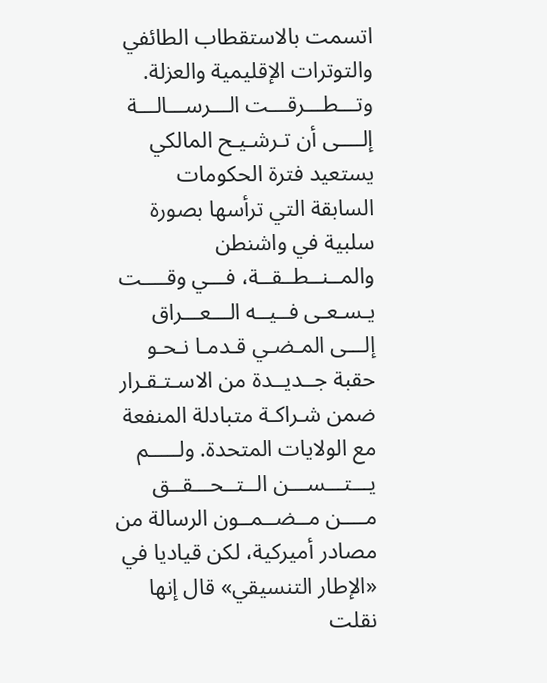اتسمت بالاستقطاب الطائفي والتوترات الإقليمية والعزلة. وتـــطـــرقـــت الـــرســـالـــة إلــــى أن تـرشـيـح المالكي يستعيد فترة الحكومات السابقة التي ترأسها بصورة سلبية في واشنطن والمــنــطــقــة، فـــي وقــــت يـسـعـى فــيــه الـــعـــراق إلـــى المـضـي قـدمـا نـحـو حقبة جــديــدة من الاسـتـقـرار ضمن شـراكـة متبادلة المنفعة مع الولايات المتحدة. ولـــــم يـــتـــســـن الــتــحـــقــق مــــن مــضــمــون الرسالة من مصادر أميركية، لكن قياديا في «الإطار التنسيقي» قال إنها نقلت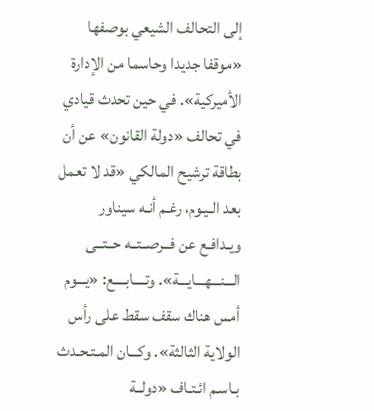إلى التحالف الشيعي بوصفها «موقفا جديدا وحاسما من الإدارة الأميركية». في حين تحدث قيادي في تحالف «دولة القانون» عن أن بطاقة ترشيح المالكي «قد لا تعمل بعد الـيـوم، رغـم أنـه سيناور ويـدافـع عن فــرصــتــه حــتــى الـــنـــهـــايـــة». وتــــابــــع: «يـــوم أمس هناك سقف سقط على رأس الولاية الثالثة». وكـــان المـتـحـدث بـاسـم ائـتـاف «دولــة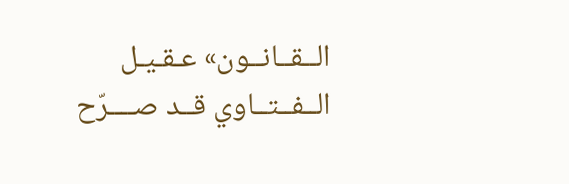الــقــانــون» عـقـيـل الــفــتــاوي قــد صــــرّح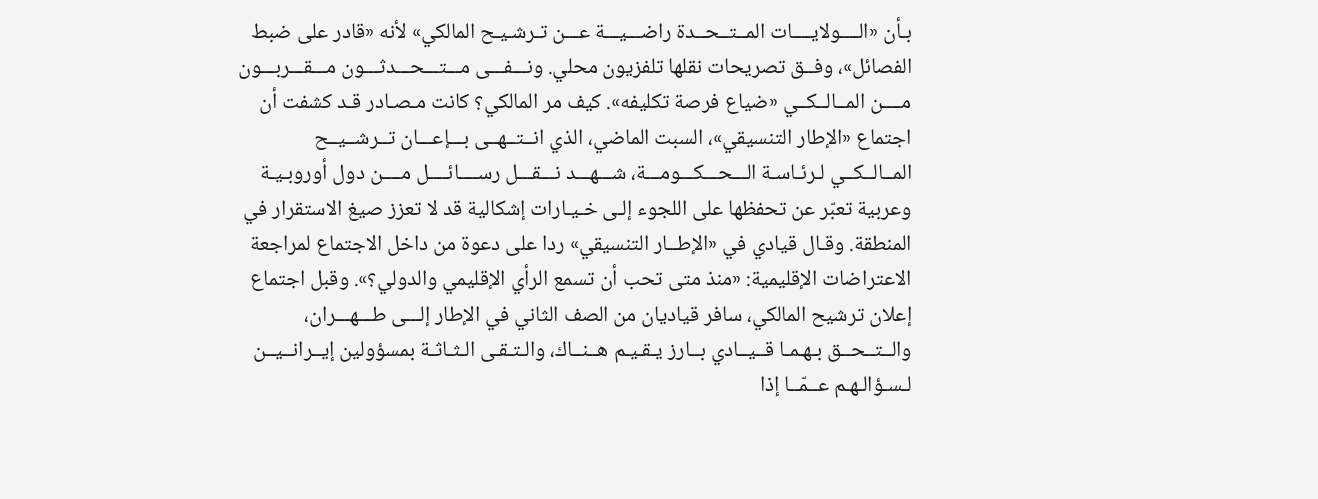بـأن «الــــولايــــات المــتــحــدة راضـــيـــة عـــن تـرشـيـح المالكي» لأنه «قادر على ضبط الفصائل»، وفــق تصريحات نقلها تلفزيون محلي. ونـــفـــى مـــتـــحـــدثـــون مـــقـــربـــون مــــن المــالــكــي «ضياع فرصة تكليفه». كيف مر المالكي؟ كانت مـصـادر قـد كشفت أن اجتماع «الإطار التنسيقي»، السبت الماضي، الذي انــتــهــى بـــإعـــان تــرشــيــح المــالــكــي لـرئـاسـة الـــحـــكـــومـــة، شـــهـــد نـــقـــل رســــائــــل مــــن دول أوروبـيـة وعربية تعبّر عن تحفظها على اللجوء إلـى خـيـارات إشكالية قد لا تعزز صيغ الاستقرار في المنطقة. وقـال قيادي في «الإطــار التنسيقي» ردا على دعوة من داخل الاجتماع لمراجعة الاعتراضات الإقليمية: «منذ متى تحب أن تسمع الرأي الإقليمي والدولي؟». وقبل اجتماع إعلان ترشيح المالكي، سافر قياديان من الصف الثاني في الإطار إلـــى طـــهـــران، والــتــحــق بـهـمـا قــيــادي بــارز يـقـيـم هــنــاك، والـتـقـى الـثـاثـة بمسؤولين إيــرانــيــن لـسـؤالـهـم عــمّــا إذا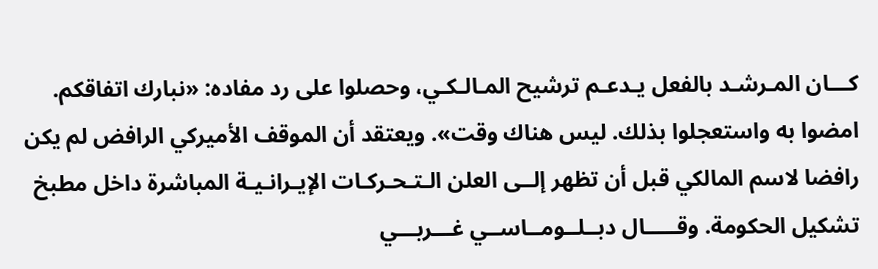كـــان المـرشـد بالفعل يـدعـم ترشيح المـالـكـي، وحصلوا على رد مفاده: «نبارك اتفاقكم. امضوا به واستعجلوا بذلك. ليس هناك وقت». ويعتقد أن الموقف الأميركي الرافض لم يكن رافضا لاسم المالكي قبل أن تظهر إلــى العلن الـتـحـركـات الإيـرانـيـة المباشرة داخل مطبخ تشكيل الحكومة. وقـــــال دبــلــومــاســي غـــربـــي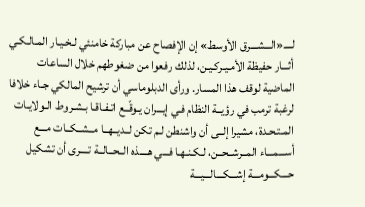لــــ«الـــشـــرق الأوسط» إن الإفصاح عن مباركة خامنئي لـخـيـار المـالـكـي أثـــار حفيظة الأمـيـركـيـن، لذلك رفعوا من ضغوطهم خلال الساعات الماضية لوقف هذا المسار. ورأى الدبلوماسي أن ترشيح المالكي جـاء خلافا لرغبة ترمب في رؤيــة النظام فـي إيـــران يـوقّــع اتـفـاقـا بـشـروط الـولايـات المـتـحـدة، مشيرا إلــى أن واشنطن لـم تكن لــديــهــا مــشــكــات مـــع أســـمـــاء المــرشــحــن، لـكـنـهـا فـــي هــــذه الــحــالــة تــــرى أن تشكيل حـــكـــومـــة إشـــكـــالـــيـــة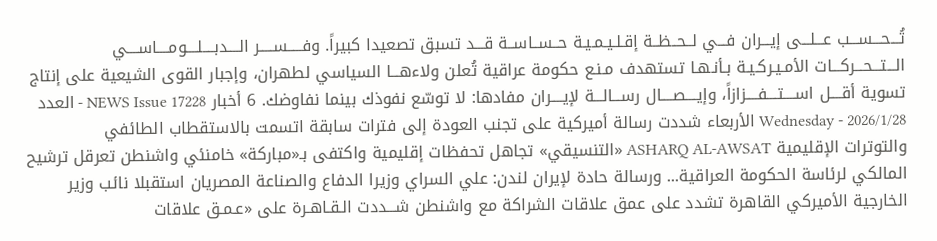تُـــحـــســـب عـــلـــى إيـــران فـــي لــحــظــة إقـلـيـمـيـة حــســاســة قـــد تسبق تصعيدا كبيراً. وفـــــســـــر الــــدبــــلــــومــــاســــي الـــتـــحـــركـــات الأمـيـركـيـة بـأنـهـا تستهدف مـنـع حكومة عراقية تُعلن ولاءهـــا السياسي لطهران، وإجبار القوى الشيعية على إنتاج تسوية أقــــل اســــتــــفــــزازاً، وإيــــصــــال رســـالـــة لإيــــران مفادها: لا توسّع نفوذك بينما نفاوضك. 6 أخبار NEWS Issue 17228 - العدد Wednesday - 2026/1/28 الأربعاء شددت رسالة أميركية على تجنب العودة إلى فترات سابقة اتسمت بالاستقطاب الطائفي والتوترات الإقليمية ASHARQ AL-AWSAT «التنسيقي» تجاهل تحفظات إقليمية واكتفى بـ«مباركة» خامنئي واشنطن تعرقل ترشيح المالكي لرئاسة الحكومة العراقية... ورسالة حادة لإيران لندن: علي السراي وزيرا الدفاع والصناعة المصريان استقبلا نائب وزير الخارجية الأميركي القاهرة تشدد على عمق علاقات الشراكة مع واشنطن شـــددت الـقـاهـرة على «عـمـق علاقات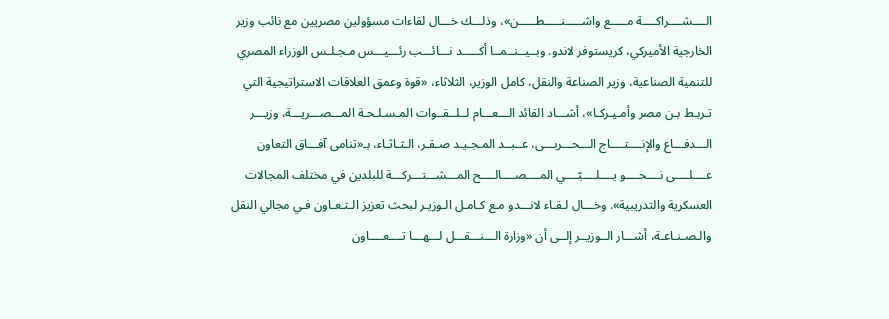الــــشــــراكــــة مـــــع واشـــــنـــــطـــــن»، وذلـــك خـــال لقاءات مسؤولين مصريين مع نائب وزير الخارجية الأميركي، كريستوفر لاندو. وبــيــنــمــا أكـــــد نـــائـــب رئـــيـــس مـجـلـس الوزراء المصري للتنمية الصناعية، وزير الصناعة والنقل، كامل الوزير، الثلاثاء، «قوة وعمق العلاقات الاستراتيجية التي تـربـط بـن مصر وأمـيـركـا»، أشـــاد القائد الـــعـــام لــلــقــوات المـسـلـحـة المـــصـــريـــة، وزيـــر الـــدفـــاع والإنــــتــــاج الـــحـــربـــى، عــبــد المـجـيـد صـقـر، الـثـاثـاء، بـ«تنامى آفـــاق التعاون عــــلــــى نــــحــــو يــــلــــبّــــي المــــصــــالــــح المـــشـــتـــركـــة للبلدين في مختلف المجالات العسكرية والتدريبية». وخـــال لـقـاء لانـــدو مـع كـامـل الـوزيـر لبحث تعزيز الـتـعـاون فـي مجالي النقل والـصـنـاعـة، أشـــار الــوزيــر إلــى أن «وزارة الـــنـــقـــل لـــهـــا تــــعــــاون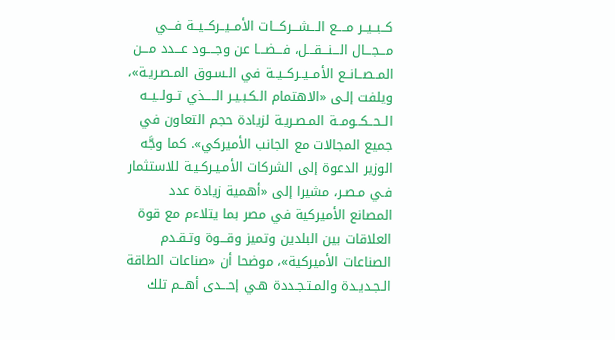كــبــيــر مــــع الـــشـــركـــات الأمــيــركــيــة فـــي مـــجـــال الـــنـــقـــل، فـــضـــا عن وجــــود عـــدد مـــن المــصــانــع الأمــيــركــيــة في الـسـوق المـصـريـة»، ويلفت إلـى «الاهتمام الـكـبـيـر الـــــذي تــولــيــه الــحــكــومــة المـصـريـة لزيادة حجم التعاون في جميع المجالات مع الجانب الأميركي». كما وجَّه الوزير الدعوة إلى الشركات الأمـيـركـيـة للاستثمار فـي مـصـر، مشيرا إلى «أهمية زيادة عدد المصانع الأميركية في مصر بما يتلاءم مع قوة العلاقات بين البلدين وتميز وقـــوة وتـقـدم الصناعات الأميركية»، موضحا أن «صناعات الطاقة الـجـديـدة والمـتـجـددة هـي إحـــدى أهــم تلك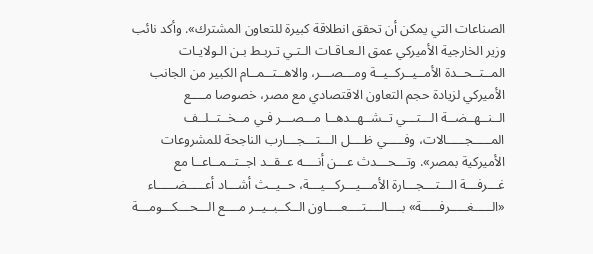الصناعات التي يمكن أن تحقق انطلاقة كبيرة للتعاون المشترك». وأكد نائب وزير الخارجية الأميركي عمق الـعـاقـات الـتـي تـربـط بـن الـولايـات المــتــحــدة الأمــيــركــيــة ومـــصـــر، والاهــتــمــام الكبير من الجانب الأميركي لزيادة حجم التعاون الاقتصادي مع مصر، خصوصا مــــع الــنــهــضــة الـــتـــي تــشــهــدهــا مـــصـــر فـي مــخــتــلــف المـــــجـــــالات، وفـــــي ظــــل الـــتـــجـــارب الناجحة للمشروعات الأميركية بمصر». وتـــحـــدث عـــن أنــــه عــقــد اجــتــمــاعــا مع غـــرفـــة الـــتـــجـــارة الأمـــيـــركـــيـــة، حــيــث أشـــاد أعـــــضـــــاء «الـــــغـــــرفـــــة» بــــالــــتــــعــــاون الــكــبــيــر مــــع الـــحـــكـــومـــة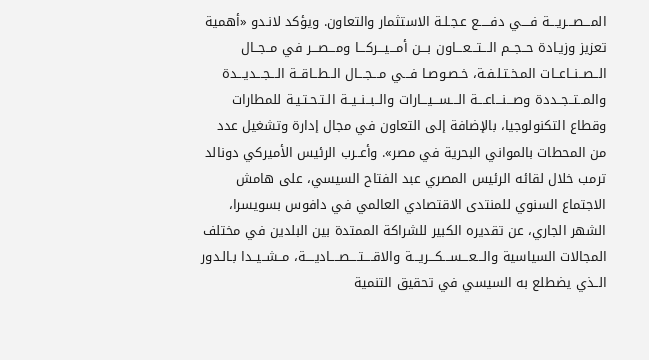المـــصـــريـــة فــــي دفـــــع عـجـلـة الاستثمار والتعاون. ويؤكد لانـدو «أهمية تعزيز وزيـادة حــجــم الـــتـــعـــاون بـــن أمـــيـــركـــا ومـــصـــر في مــجــال الــصــنــاعــات المـخـتـلـفـة، خـصـوصـا فـــي مـــجـــال الــطــاقــة الـــجـــديـــدة والمــتــجــددة وصـــنـــاعـــة الـــســـيـــارات والــبــنــيــة الـتـحـتـيـة للمطارات وقطاع التكنولوجيا، بالإضافة إلى التعاون في مجال إدارة وتشغيل عدد من المحطات بالمواني البحرية في مصر». وأعــرب الرئيس الأميركي دونالد ترمب خلال لقائه الرئيس المصري عبد الفتاح السيسي، على هامش الاجتماع السنوي للمنتدى الاقتصادي العالمي في دافوس بسويسرا، الشهر الجاري، عن تقديره الكبير للشراكة الممتدة بين البلدين في مختلف المجالات السياسية والـــعـــســـكـــريـــة والاقــــتــــصــــاديــــة، مــشــيــدا بـالـدور الــذي يضطلع به السيسي في تحقيق التنمية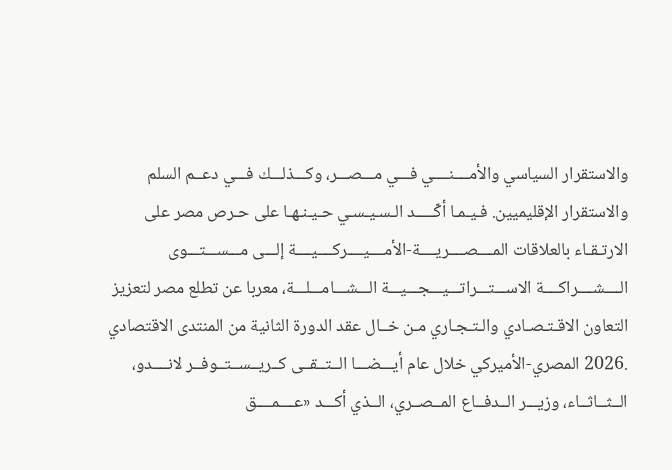والاستقرار السياسي والأمــــنــــي فـــي مـــصـــر، وكـــذلـــك فـــي دعــم السلم والاستقرار الإقليميين. فـيـمـا أكّـــــد الـسـيـسـي حـيـنـهـا على حـرص مصر على الارتـقـاء بالعلاقات المــــصــــريــــة-الأمــــيــــركــــيــــة إلـــى مـــســـتـــوى الــــشــــراكــــة الاســـتـــراتـــيـــجـــيـــة الـــشـــامـــلـــة، معربا عن تطلع مصر لتعزيز التعاون الاقـتـصـادي والـتـجـاري مـن خــال عقد الدورة الثانية من المنتدى الاقتصادي .2026 المصري-الأميركي خلال عام أيـــضـــا الــتــقــى كــريــســتــوفــر لانــــدو، الــثــاثــاء، وزيـــر الــدفــاع المــصــري، الــذي أكـــد «عــــمــــق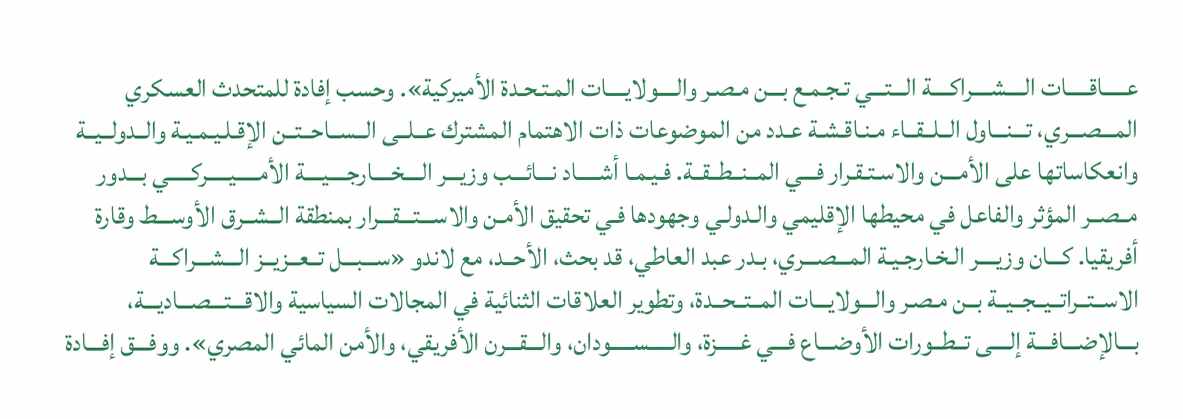عـــــاقـــــات الــــشــــراكــــة الـــتـــي تـجـمـع بـــن مـصـر والــــولايــــات المـتـحـدة الأميركية». وحسب إفادة للمتحدث العسكري المـــصـــري، تـــنـــاول الــلــقــاء مـنـاقـشـة عـدد من الموضوعات ذات الاهتمام المشترك عــلــى الــســاحــتــن الإقـلـيـمـيـة والــدولــيــة وانعكاساتها على الأمـــن والاسـتـقـرار فـــي المــنــطــقــة. فـيـمـا أشـــــاد نـــائـــب وزيـــر الــــخــــارجــــيــــة الأمـــــيـــــركـــــي بـــدور مــصــر المؤثر والفاعل في محيطها الإقليمي والـدولـي وجهودها فـي تحقيق الأمـن والاســـتـــقـــرار بمنطقة الــشــرق الأوســـط وقارة أفريقيا. كـــان وزيــــر الـخـارجـيـة المـــصـــري، بـدر عبد العاطي، قد بحث، الأحــد، مع لاندو «ســـبـــل تــعــزيــز الـــشـــراكـــة الاســتــراتــيــجــيــة بــن مـصـر والـــولايـــات المــتــحــدة، وتطوير العلاقات الثنائية في المجالات السياسية والاقـــتـــصـــاديـــة، بـــالإضـــافـــة إلــــى تــطــورات الأوضـــاع فـــي غـــــزة، والـــــســـــودان، والـــقـــرن الأفريقي، والأمن المائي المصري». ووفـــق إفـــادة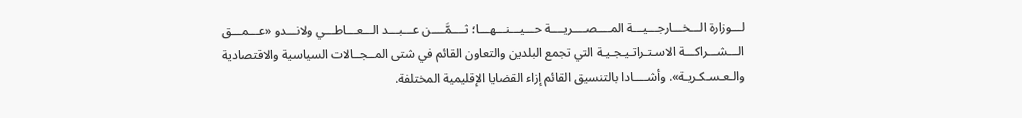لـــوزارة الـــخـــارجـــيـــة المــــصــــريــــة حـــيـــنـــهـــا؛ ثــــمَّــــن عـــبـــد الـــعـــاطـــي ولانـــدو «عـــمـــق الـــشـــراكـــة الاسـتـراتـيـجـيـة التي تجمع البلدين والتعاون القائم في شتى المــجــالات السياسية والاقتصادية والـعـسـكـريـة». وأشــــادا بالتنسيق القائم إزاء القضايا الإقليمية المختلفة.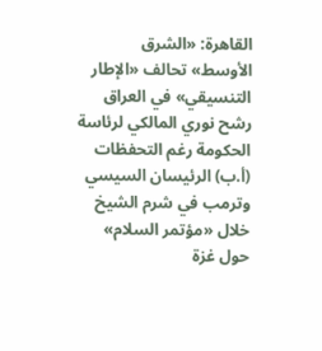القاهرة: «الشرق الأوسط» تحالف «الإطار التنسيقي» في العراق رشح نوري المالكي لرئاسة الحكومة رغم التحفظات (أ.ب) الرئيسان السيسي وترمب في شرم الشيخ خلال «مؤتمر السلام» حول غزة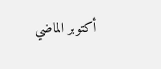أكتوبر الماضي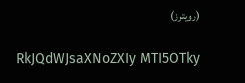(رويترز)

RkJQdWJsaXNoZXIy MTI5OTky